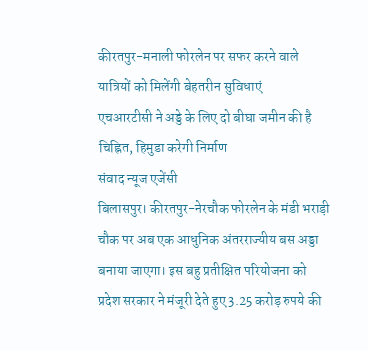कीरतपुर-मनाली फोरलेन पर सफर करने वाले यात्रियों को मिलेंगी बेहतरीन सुविधाएं
एचआरटीसी ने अड्डे के लिए दो बीघा जमीन की है चिह्नित, हिमुडा करेगी निर्माण
संवाद न्यूज एजेंसी
बिलासपुर। कीरतपुर-नेरचौक फोरलेन के मंडी भराड़ी चौक पर अब एक आधुनिक अंतरराज्यीय बस अड्डा बनाया जाएगा। इस बहु प्रतीक्षित परियोजना को प्रदेश सरकार ने मंजूरी देते हुए 3.25 करोड़ रुपये की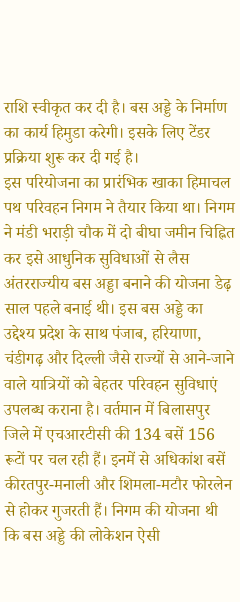राशि स्वीकृत कर दी है। बस अड्डे के निर्माण का कार्य हिमुडा करेगी। इसके लिए टेंडर प्रक्रिया शुरू कर दी गई है।
इस परियोजना का प्रारंभिक खाका हिमाचल पथ परिवहन निगम ने तैयार किया था। निगम ने मंडी भराड़ी चौक में दो बीघा जमीन चिह्नित कर इसे आधुनिक सुविधाओं से लैस अंतरराज्यीय बस अड्डा बनाने की योजना डेढ़ साल पहले बनाई थी। इस बस अड्डे का उद्देश्य प्रदेश के साथ पंजाब, हरियाणा, चंडीगढ़ और दिल्ली जैसे राज्यों से आने-जाने वाले यात्रियों को बेहतर परिवहन सुविधाएं उपलब्ध कराना है। वर्तमान में बिलासपुर जिले में एचआरटीसी की 134 बसें 156 रूटों पर चल रही हैं। इनमें से अधिकांश बसें कीरतपुर-मनाली और शिमला-मटौर फोरलेन से होकर गुजरती हैं। निगम की योजना थी कि बस अड्डे की लोकेशन ऐसी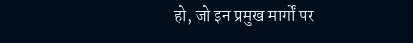हो, जो इन प्रमुख मार्गों पर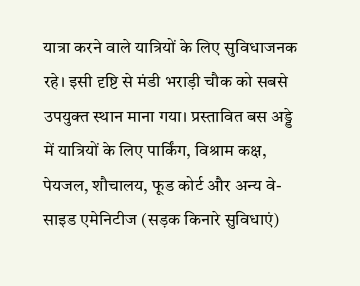यात्रा करने वाले यात्रियों के लिए सुविधाजनक रहे। इसी दृष्टि से मंडी भराड़ी चौक को सबसे उपयुक्त स्थान माना गया। प्रस्तावित बस अड्डे में यात्रियों के लिए पार्किंग, विश्राम कक्ष, पेयजल, शौचालय, फूड कोर्ट और अन्य वे-साइड एमेनिटीज (सड़क किनारे सुविधाएं)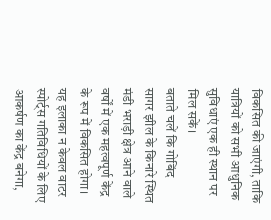विकसित की जाएंगी, ताकि यात्रियों को सभी आधुनिक सुविधाएं एक ही स्थान पर मिल सकें।
बताते चलें कि गोबिंद सागर झील के किनारे स्थित मंडी भराड़ी क्षेत्र आने वाले वर्षों में एक महत्वपूर्ण केंद्र के रूप में विकसित होगा। यह इलाका न केवल वाटर स्पोर्ट्स गतिविधियों के लिए आकर्षण का केंद्र बनेगा,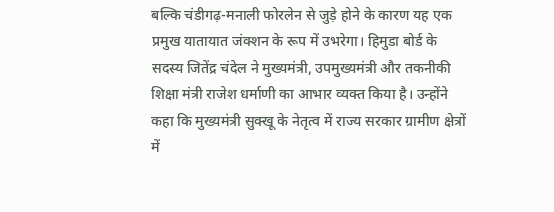बल्कि चंडीगढ़-मनाली फोरलेन से जुड़े होने के कारण यह एक प्रमुख यातायात जंक्शन के रूप में उभरेगा। हिमुडा बोर्ड के सदस्य जितेंद्र चंदेल ने मुख्यमंत्री, उपमुख्यमंत्री और तकनीकी शिक्षा मंत्री राजेश धर्माणी का आभार व्यक्त किया है। उन्होंने कहा कि मुख्यमंत्री सुक्खू के नेतृत्व में राज्य सरकार ग्रामीण क्षेत्रों में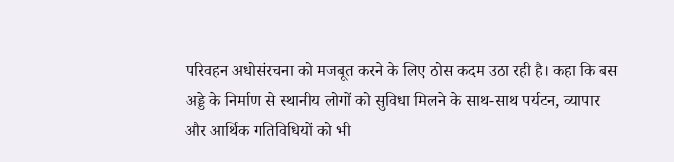परिवहन अधोसंरचना को मजबूत करने के लिए ठोस कदम उठा रही है। कहा कि बस अड्डे के निर्माण से स्थानीय लोगों को सुविधा मिलने के साथ-साथ पर्यटन, व्यापार और आर्थिक गतिविधियों को भी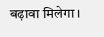बढ़ावा मिलेगा।